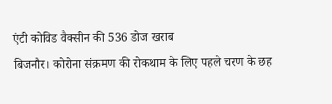एंटी कोविड वैक्सीन की 536 डोज खराब
बिजनौर। कोरोना संक्रमण की रोकथाम के लिए पहले चरण के छह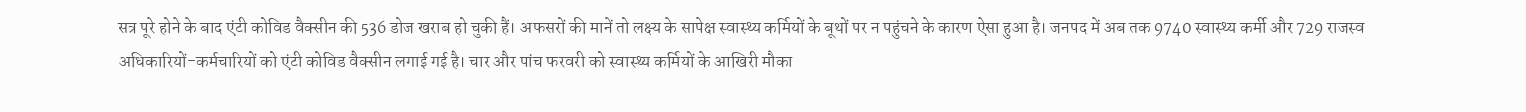सत्र पूरे होने के बाद एंटी कोविड वैक्सीन की 536 डोज खराब हो चुकी हैं। अफसरों की मानें तो लक्ष्य के सापेक्ष स्वास्थ्य कर्मियों के बूथों पर न पहुंचने के कारण ऐसा हुआ है। जनपद में अब तक 9740 स्वास्थ्य कर्मी और 729 राजस्व अधिकारियों-कर्मचारियों को एंटी कोविड वैक्सीन लगाई गई है। चार और पांच फरवरी को स्वास्थ्य कर्मियों के आखिरी मौका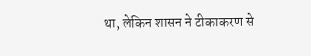था, लेकिन शासन ने टीकाकरण से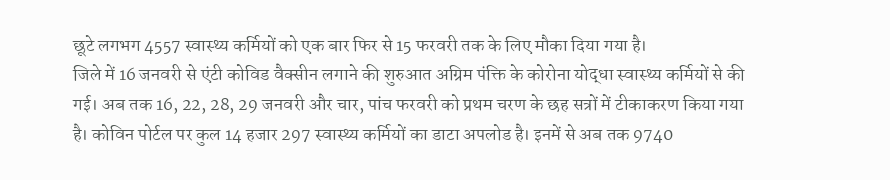छूटे लगभग 4557 स्वास्थ्य कर्मियों को एक बार फिर से 15 फरवरी तक के लिए मौका दिया गया है।
जिले में 16 जनवरी से एंटी कोविड वैक्सीन लगाने की शुरुआत अग्रिम पंक्ति के कोरोना योद्धा स्वास्थ्य कर्मियों से की गई। अब तक 16, 22, 28, 29 जनवरी और चार, पांच फरवरी को प्रथम चरण के छह सत्रों में टीकाकरण किया गया है। कोविन पोर्टल पर कुल 14 हजार 297 स्वास्थ्य कर्मियों का डाटा अपलोड है। इनमें से अब तक 9740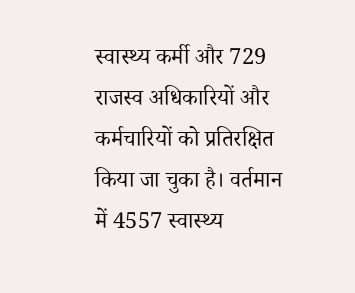स्वास्थ्य कर्मी और 729 राजस्व अधिकारियों और कर्मचारियों को प्रतिरक्षित किया जा चुका है। वर्तमान में 4557 स्वास्थ्य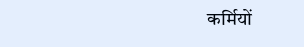कर्मियों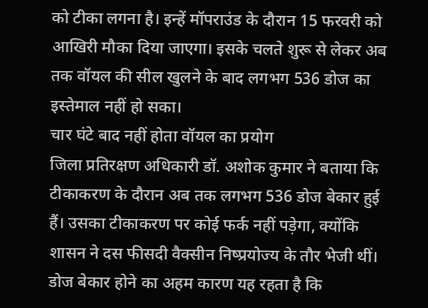को टीका लगना है। इन्हें मॉपराउंड के दौरान 15 फरवरी को आखिरी मौका दिया जाएगा। इसके चलते शुरू से लेकर अब तक वॉयल की सील खुलने के बाद लगभग 536 डोज का इस्तेमाल नहीं हो सका।
चार घंटे बाद नहीं होता वॉयल का प्रयोग
जिला प्रतिरक्षण अधिकारी डॉ. अशोक कुमार ने बताया कि टीकाकरण के दौरान अब तक लगभग 536 डोज बेकार हुई हैं। उसका टीकाकरण पर कोई फर्क नहीं पड़ेगा, क्योंकि शासन ने दस फीसदी वैक्सीन निष्प्रयोज्य के तौर भेजी थीं। डोज बेकार होने का अहम कारण यह रहता है कि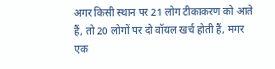अगर किसी स्थान पर 21 लोग टीकाकरण को आते हैं, तो 20 लोगों पर दो वॉयल खर्च होती हैं, मगर एक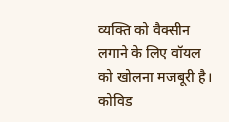व्यक्ति को वैक्सीन लगाने के लिए वॉयल को खोलना मजबूरी है। कोविड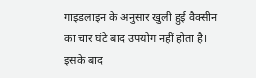गाइडलाइन के अनुसार खुली हुई वैक्सीन का चार घंटे बाद उपयोग नहीं होता है। इसके बाद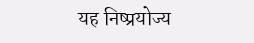यह निष्प्रयोज्य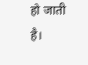हो जाती है।